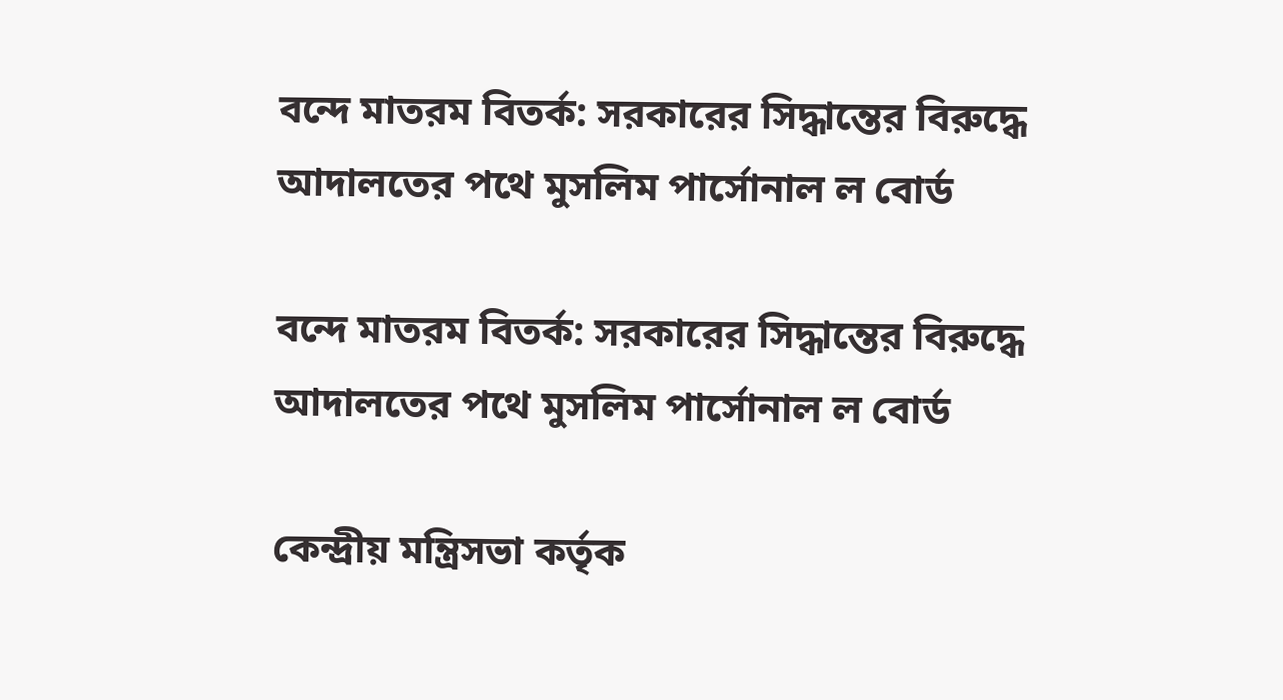বন্দে মাতরম বিতর্ক: সরকারের সিদ্ধান্তের বিরুদ্ধে আদালতের পথে মুসলিম পার্সোনাল ল বোর্ড

বন্দে মাতরম বিতর্ক: সরকারের সিদ্ধান্তের বিরুদ্ধে আদালতের পথে মুসলিম পার্সোনাল ল বোর্ড

কেন্দ্রীয় মন্ত্রিসভা কর্তৃক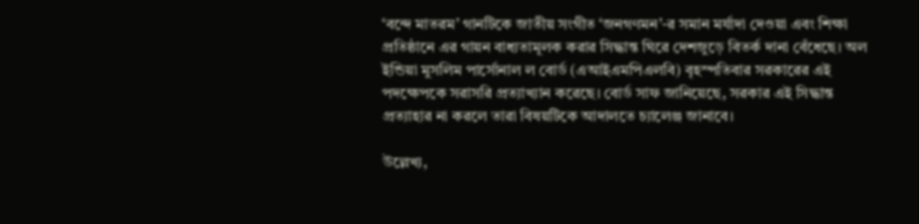‘বন্দে মাতরম’ গানটিকে জাতীয় সংগীত ‘জনগণমন’-র সমান মর্যাদা দেওয়া এবং শিক্ষা প্রতিষ্ঠানে এর গায়ন বাধ্যতামূলক করার সিদ্ধান্ত ঘিরে দেশজুড়ে বিতর্ক দানা বেঁধেছে। অল ইন্ডিয়া মুসলিম পার্সোনাল ল বোর্ড (এআইএমপিএলবি) বৃহস্পতিবার সরকারের এই পদক্ষেপকে সরাসরি প্রত্যাখ্যান করেছে। বোর্ড সাফ জানিয়েছে, সরকার এই সিদ্ধান্ত প্রত্যাহার না করলে তারা বিষয়টিকে আদালতে চ্যালেঞ্জ জানাবে।

উল্লেখ্য,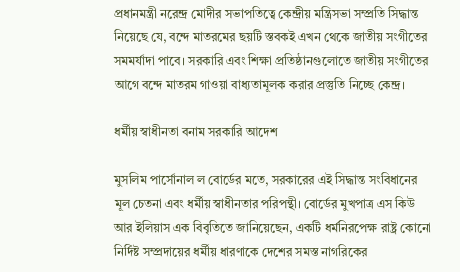প্রধানমন্ত্রী নরেন্দ্র মোদীর সভাপতিত্বে কেন্দ্রীয় মন্ত্রিসভা সম্প্রতি সিদ্ধান্ত নিয়েছে যে, বন্দে মাতরমের ছয়টি স্তবকই এখন থেকে জাতীয় সংগীতের সমমর্যাদা পাবে। সরকারি এবং শিক্ষা প্রতিষ্ঠানগুলোতে জাতীয় সংগীতের আগে বন্দে মাতরম গাওয়া বাধ্যতামূলক করার প্রস্তুতি নিচ্ছে কেন্দ্র।

ধর্মীয় স্বাধীনতা বনাম সরকারি আদেশ

মুসলিম পার্সোনাল ল বোর্ডের মতে, সরকারের এই সিদ্ধান্ত সংবিধানের মূল চেতনা এবং ধর্মীয় স্বাধীনতার পরিপন্থী। বোর্ডের মুখপাত্র এস কিউ আর ইলিয়াস এক বিবৃতিতে জানিয়েছেন, একটি ধর্মনিরপেক্ষ রাষ্ট্র কোনো নির্দিষ্ট সম্প্রদায়ের ধর্মীয় ধারণাকে দেশের সমস্ত নাগরিকের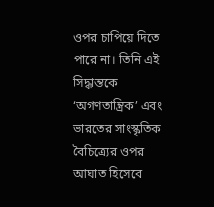ওপর চাপিয়ে দিতে পারে না। তিনি এই সিদ্ধান্তকে ‘অগণতান্ত্রিক’ এবং ভারতের সাংস্কৃতিক বৈচিত্র্যের ওপর আঘাত হিসেবে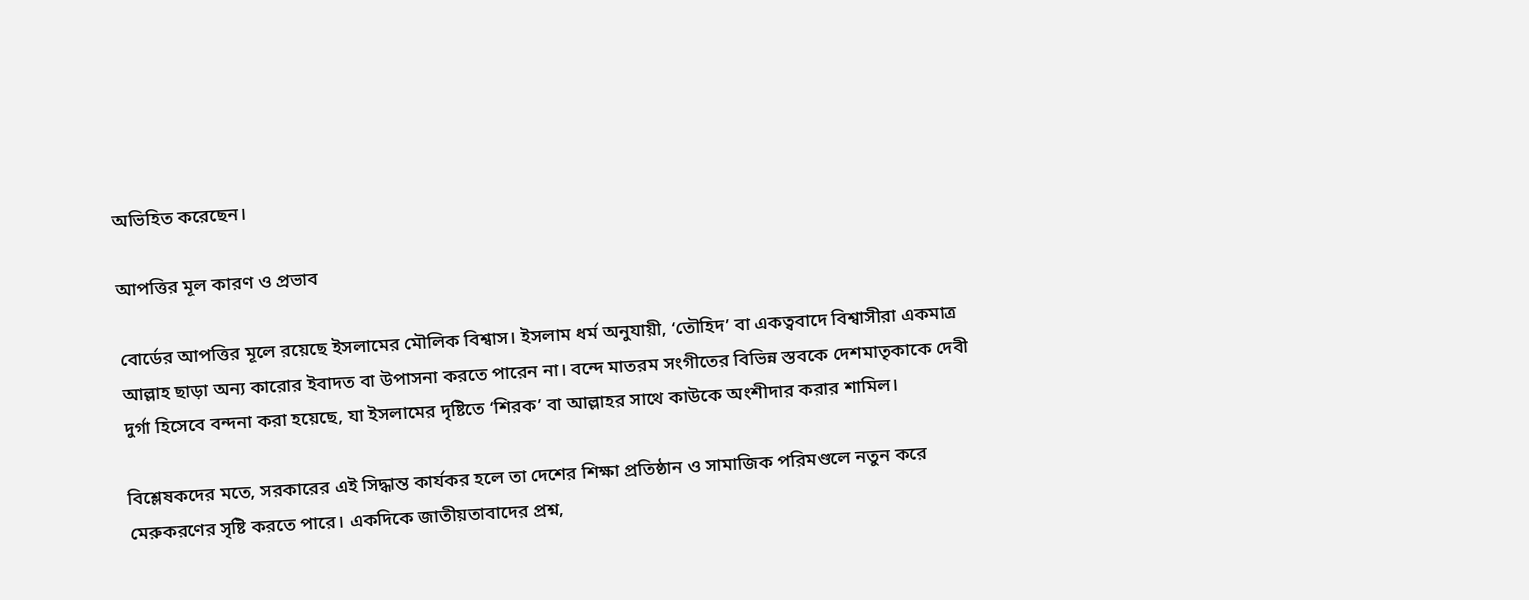অভিহিত করেছেন।

আপত্তির মূল কারণ ও প্রভাব

বোর্ডের আপত্তির মূলে রয়েছে ইসলামের মৌলিক বিশ্বাস। ইসলাম ধর্ম অনুযায়ী, ‘তৌহিদ’ বা একত্ববাদে বিশ্বাসীরা একমাত্র আল্লাহ ছাড়া অন্য কারোর ইবাদত বা উপাসনা করতে পারেন না। বন্দে মাতরম সংগীতের বিভিন্ন স্তবকে দেশমাতৃকাকে দেবী দুর্গা হিসেবে বন্দনা করা হয়েছে, যা ইসলামের দৃষ্টিতে ‘শিরক’ বা আল্লাহর সাথে কাউকে অংশীদার করার শামিল।

বিশ্লেষকদের মতে, সরকারের এই সিদ্ধান্ত কার্যকর হলে তা দেশের শিক্ষা প্রতিষ্ঠান ও সামাজিক পরিমণ্ডলে নতুন করে মেরুকরণের সৃষ্টি করতে পারে। একদিকে জাতীয়তাবাদের প্রশ্ন,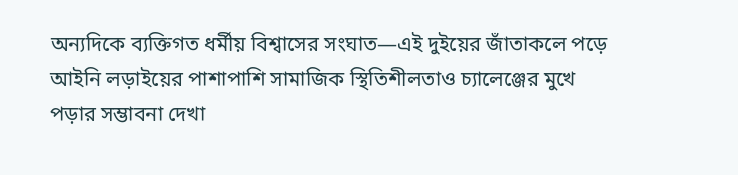অন্যদিকে ব্যক্তিগত ধর্মীয় বিশ্বাসের সংঘাত—এই দুইয়ের জাঁতাকলে পড়ে আইনি লড়াইয়ের পাশাপাশি সামাজিক স্থিতিশীলতাও চ্যালেঞ্জের মুখে পড়ার সম্ভাবনা দেখা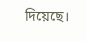দিয়েছে।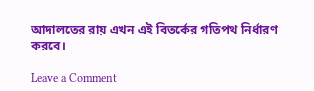আদালতের রায় এখন এই বিতর্কের গতিপথ নির্ধারণ করবে।

Leave a Comment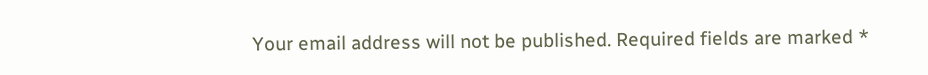Your email address will not be published. Required fields are marked *